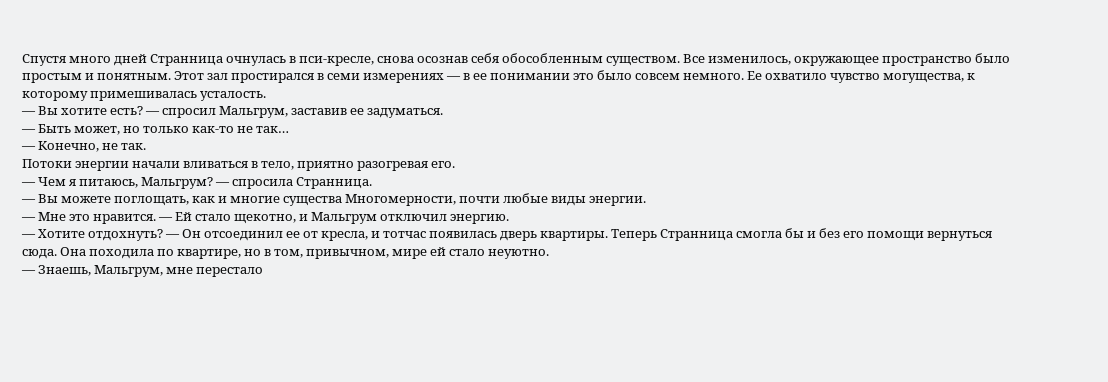Спустя много дней Странница очнулась в пси-кресле, снова осознав себя обособленным существом. Все изменилось, окружающее пространство было простым и понятным. Этот зал простирался в семи измерениях — в ее понимании это было совсем немного. Ее охватило чувство могущества, к которому примешивалась усталость.
— Вы хотите есть? — спросил Мальгрум, заставив ее задуматься.
— Быть может, но только как-то не так…
— Конечно, не так.
Потоки энергии начали вливаться в тело, приятно разогревая его.
— Чем я питаюсь, Мальгрум? — спросила Странница.
— Вы можете поглощать, как и многие существа Многомерности, почти любые виды энергии.
— Мне это нравится. — Ей стало щекотно, и Мальгрум отключил энергию.
— Хотите отдохнуть? — Он отсоединил ее от кресла, и тотчас появилась дверь квартиры. Теперь Странница смогла бы и без его помощи вернуться сюда. Она походила по квартире, но в том, привычном, мире ей стало неуютно.
— Знаешь, Мальгрум, мне перестало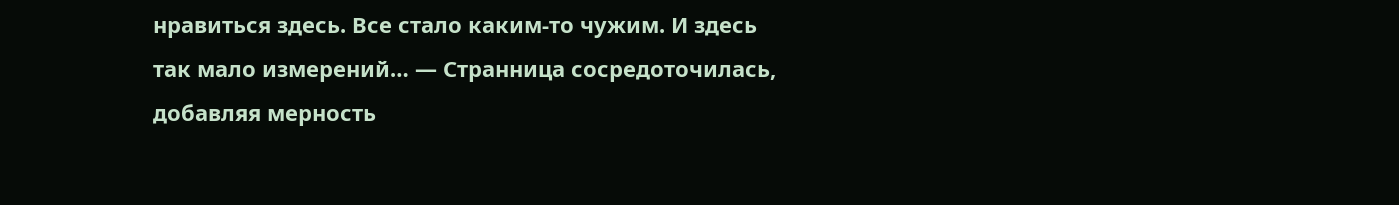нравиться здесь. Все стало каким-то чужим. И здесь так мало измерений… — Странница сосредоточилась, добавляя мерность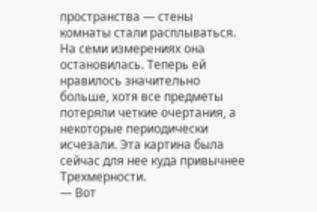пространства — стены комнаты стали расплываться. На семи измерениях она остановилась. Теперь ей нравилось значительно больше, хотя все предметы потеряли четкие очертания, а некоторые периодически исчезали. Эта картина была сейчас для нее куда привычнее Трехмерности.
— Вот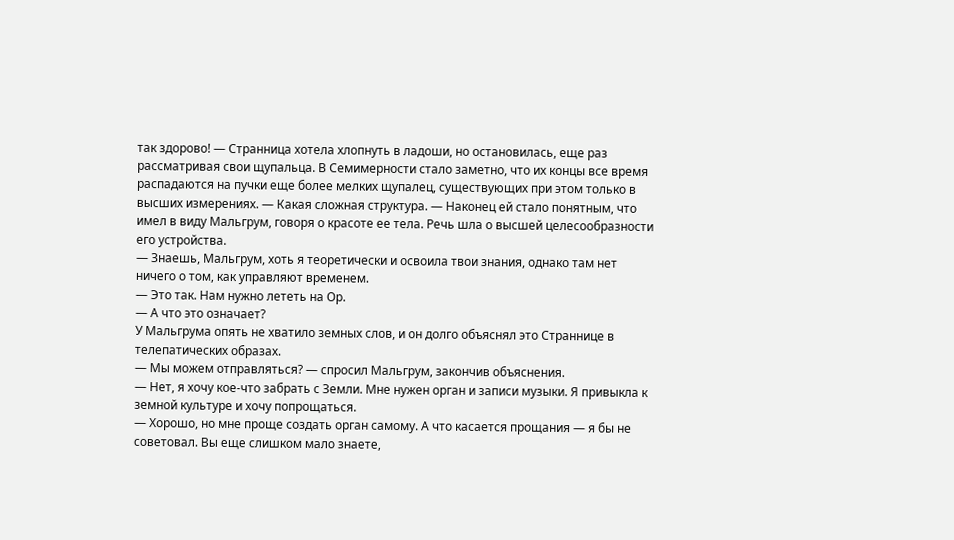так здорово! — Странница хотела хлопнуть в ладоши, но остановилась, еще раз рассматривая свои щупальца. В Семимерности стало заметно, что их концы все время распадаются на пучки еще более мелких щупалец, существующих при этом только в высших измерениях. — Какая сложная структура. — Наконец ей стало понятным, что имел в виду Мальгрум, говоря о красоте ее тела. Речь шла о высшей целесообразности его устройства.
— Знаешь, Мальгрум, хоть я теоретически и освоила твои знания, однако там нет ничего о том, как управляют временем.
— Это так. Нам нужно лететь на Ор.
— А что это означает?
У Мальгрума опять не хватило земных слов, и он долго объяснял это Страннице в телепатических образах.
— Мы можем отправляться? — спросил Мальгрум, закончив объяснения.
— Нет, я хочу кое-что забрать с Земли. Мне нужен орган и записи музыки. Я привыкла к земной культуре и хочу попрощаться.
— Хорошо, но мне проще создать орган самому. А что касается прощания — я бы не советовал. Вы еще слишком мало знаете,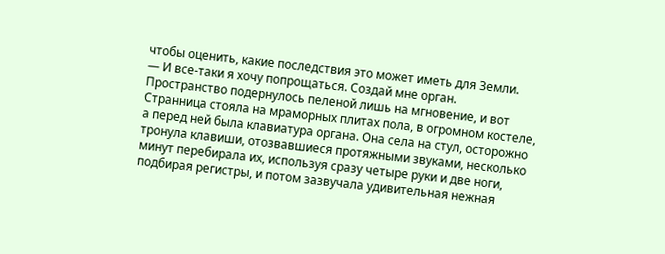чтобы оценить, какие последствия это может иметь для Земли.
— И все-таки я хочу попрощаться. Создай мне орган.
Пространство подернулось пеленой лишь на мгновение, и вот Странница стояла на мраморных плитах пола, в огромном костеле, а перед ней была клавиатура органа. Она села на стул, осторожно тронула клавиши, отозвавшиеся протяжными звуками, несколько минут перебирала их, используя сразу четыре руки и две ноги, подбирая регистры, и потом зазвучала удивительная нежная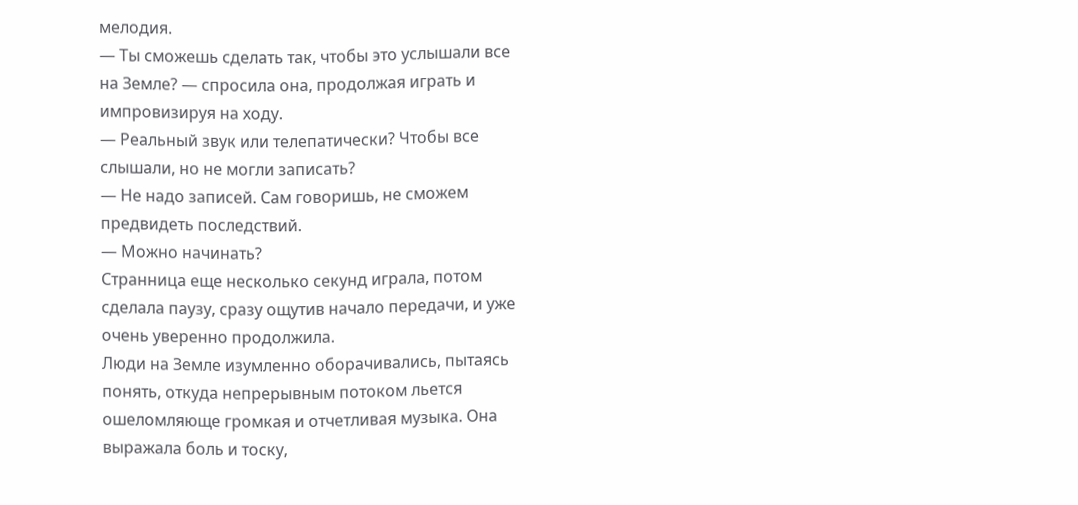мелодия.
— Ты сможешь сделать так, чтобы это услышали все на Земле? — спросила она, продолжая играть и импровизируя на ходу.
— Реальный звук или телепатически? Чтобы все слышали, но не могли записать?
— Не надо записей. Сам говоришь, не сможем предвидеть последствий.
— Можно начинать?
Странница еще несколько секунд играла, потом сделала паузу, сразу ощутив начало передачи, и уже очень уверенно продолжила.
Люди на Земле изумленно оборачивались, пытаясь понять, откуда непрерывным потоком льется ошеломляюще громкая и отчетливая музыка. Она выражала боль и тоску,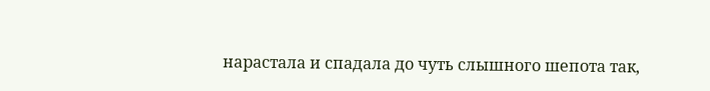нарастала и спадала до чуть слышного шепота так,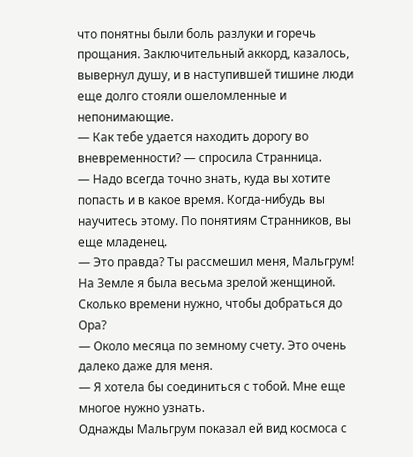что понятны были боль разлуки и горечь прощания. Заключительный аккорд, казалось, вывернул душу, и в наступившей тишине люди еще долго стояли ошеломленные и непонимающие.
— Как тебе удается находить дорогу во вневременности? — спросила Странница.
— Надо всегда точно знать, куда вы хотите попасть и в какое время. Когда-нибудь вы научитесь этому. По понятиям Странников, вы еще младенец.
— Это правда? Ты рассмешил меня, Мальгрум! На Земле я была весьма зрелой женщиной. Сколько времени нужно, чтобы добраться до Ора?
— Около месяца по земному счету. Это очень далеко даже для меня.
— Я хотела бы соединиться с тобой. Мне еще многое нужно узнать.
Однажды Мальгрум показал ей вид космоса с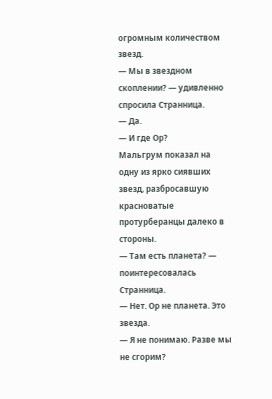огромным количеством звезд.
— Мы в звездном скоплении? — удивленно спросила Странница.
— Да.
— И где Ор?
Мальгрум показал на одну из ярко сиявших звезд, разбросавшую красноватые протурберанцы далеко в стороны.
— Там есть планета? — поинтересовалась Странница.
— Нет. Ор не планета. Это звезда.
— Я не понимаю. Разве мы не сгорим?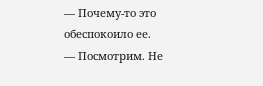— Почему-то это обеспокоило ее.
— Посмотрим. Не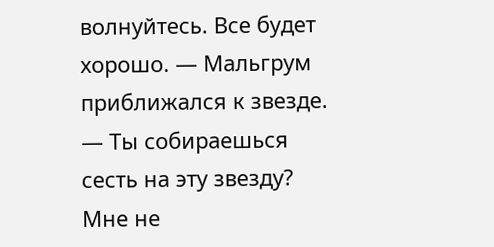волнуйтесь. Все будет хорошо. — Мальгрум приближался к звезде.
— Ты собираешься сесть на эту звезду? Мне не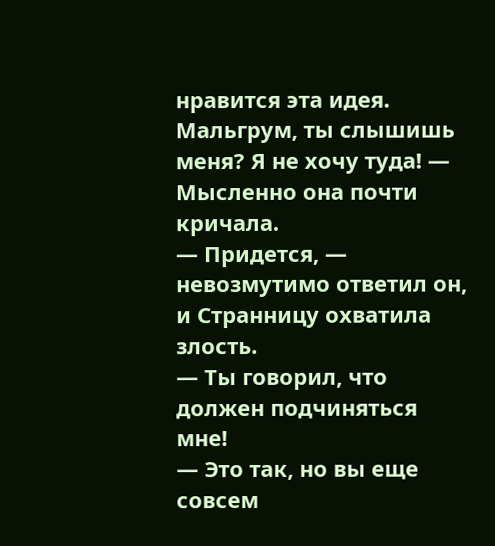нравится эта идея. Мальгрум, ты слышишь меня? Я не хочу туда! — Мысленно она почти кричала.
— Придется, — невозмутимо ответил он, и Странницу охватила злость.
— Ты говорил, что должен подчиняться мне!
— Это так, но вы еще совсем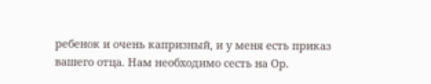ребенок и очень капризный, и у меня есть приказ вашего отца. Нам необходимо сесть на Ор.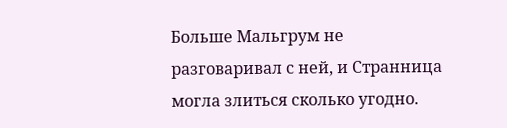Больше Мальгрум не разговаривал с ней, и Странница могла злиться сколько угодно.